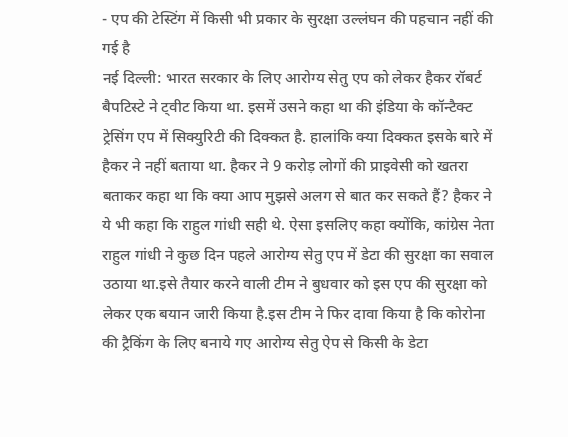- एप की टेस्टिंग में किसी भी प्रकार के सुरक्षा उल्लंघन की पहचान नहीं की गई है
नई दिल्ली: भारत सरकार के लिए आरोग्य सेतु एप को लेकर हैकर रॉबर्ट बैपटिस्टे ने ट्वीट किया था. इसमें उसने कहा था की इंडिया के कॉन्टैक्ट ट्रेसिंग एप में सिक्युरिटी की दिक्कत है. हालांकि क्या दिक्कत इसके बारे में हैकर ने नहीं बताया था. हैकर ने 9 करोड़ लोगों की प्राइवेसी को खतरा बताकर कहा था कि क्या आप मुझसे अलग से बात कर सकते हैं? हैकर ने ये भी कहा कि राहुल गांधी सही थे. ऐसा इसलिए कहा क्योंकि, कांग्रेस नेता राहुल गांधी ने कुछ दिन पहले आरोग्य सेतु एप में डेटा की सुरक्षा का सवाल उठाया था.इसे तैयार करने वाली टीम ने बुधवार को इस एप की सुरक्षा को लेकर एक बयान जारी किया है.इस टीम ने फिर दावा किया है कि कोरोना की ट्रैकिंग के लिए बनाये गए आरोग्य सेतु ऐप से किसी के डेटा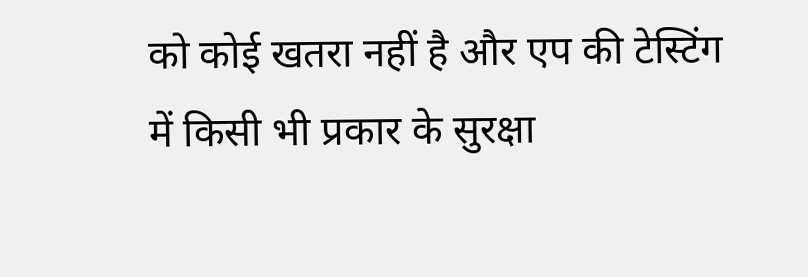को कोई खतरा नहीं है और एप की टेस्टिंग में किसी भी प्रकार के सुरक्षा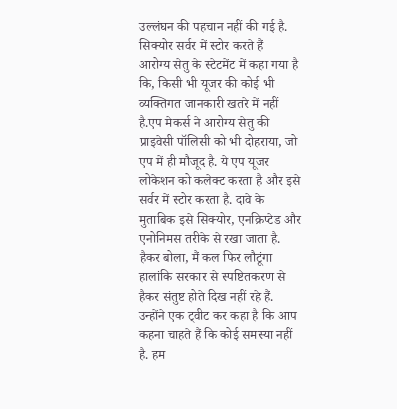उल्लंघन की पहचान नहीं की गई है.
सिक्योर सर्वर में स्टोर करते हैं
आरोग्य सेतु के स्टेटमेंट में कहा गया है कि, किसी भी यूजर की कोई भी व्यक्तिगत जानकारी खतरे में नहीं है.एप मेकर्स ने आरोग्य सेतु की प्राइवेसी पॉलिसी को भी दोहराया, जो एप में ही मौजूद है. ये एप यूजर लोकेशन को कलेक्ट करता है और इसे सर्वर में स्टोर करता है. दावे के मुताबिक इसे सिक्योर, एनक्रिप्टेड और एनोनिमस तरीके से रखा जाता है.
हैकर बोला, मैं कल फिर लौटूंगा
हालांकि सरकार से स्पष्टितकरण से हैकर संतुष्ट होते दिख नहीं रहे हैं. उन्होंने एक ट्वीट कर कहा है कि आप कहना चाहते हैं कि कोई समस्या नहीं है. हम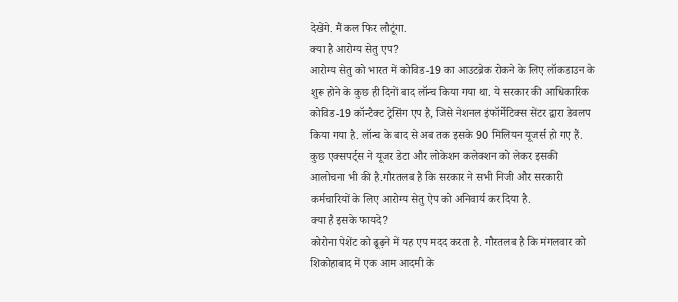देखेंगे. मैं कल फिर लौटूंगा.
क्या है आरोग्य सेतु एप?
आरोग्य सेतु को भारत में कोविड-19 का आउटब्रेक रोकने के लिए लॉकडाउन के शुरू होने के कुछ ही दिनों बाद लॉन्च किया गया था. ये सरकार की आधिकारिक कोविड-19 कॉन्टैक्ट ट्रेसिंग एप है, जिसे नेशनल इंफॉर्मेटिक्स सेंटर द्वारा डेवलप किया गया है. लॉन्च के बाद से अब तक इसके 90 मिलियन यूजर्स हो गए हैं. कुछ एक्सपर्ट्स ने यूजर डेटा और लोकेशन कलेक्शन को लेकर इसकी आलोचना भी की है.गौरतलब है कि सरकार ने सभी निजी और सरकारी कर्मचारियों के लिए आरोग्य सेतु ऐप को अनिवार्य कर दिया है.
क्या है इसके फायदे?
कोरोना पेशेंट को ढूढ़ने में यह एप मदद करता है. गौरतलब है कि मंगलवार को शिकोहाबाद में एक आम आदमी के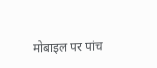मोबाइल पर पांच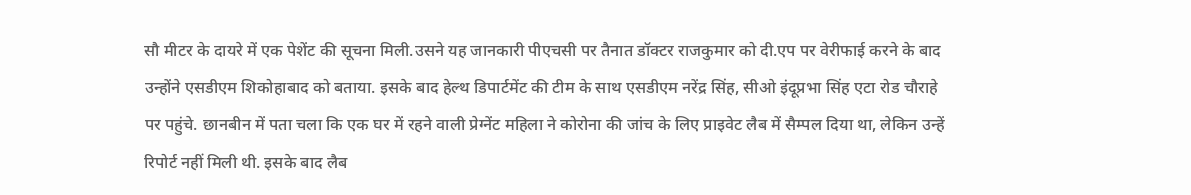सौ मीटर के दायरे में एक पेशेंट की सूचना मिली.उसने यह जानकारी पीएचसी पर तैनात डॉक्टर राजकुमार को दी.एप पर वेरीफाई करने के बाद उन्होंने एसडीएम शिकोहाबाद को बताया. इसके बाद हेल्थ डिपार्टमेंट की टीम के साथ एसडीएम नरेंद्र सिंह, सीओ इंदूप्रभा सिंह एटा रोड चौराहे पर पहुंचे. छानबीन में पता चला कि एक घर में रहने वाली प्रेग्नेंट महिला ने कोरोना की जांच के लिए प्राइवेट लैब में सैम्पल दिया था, लेकिन उन्हें रिपोर्ट नहीं मिली थी. इसके बाद लैब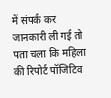में संपर्क कर जानकारी ली गई तो पता चला कि महिला की रिपोर्ट पॉजिटिव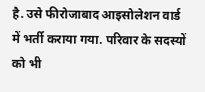है. उसे फीरोजाबाद आइसोलेशन वार्ड में भर्ती कराया गया. परिवार के सदस्यों को भी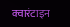क्वारंटाइन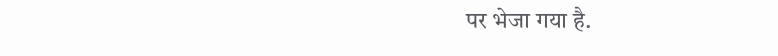पर भेजा गया है.